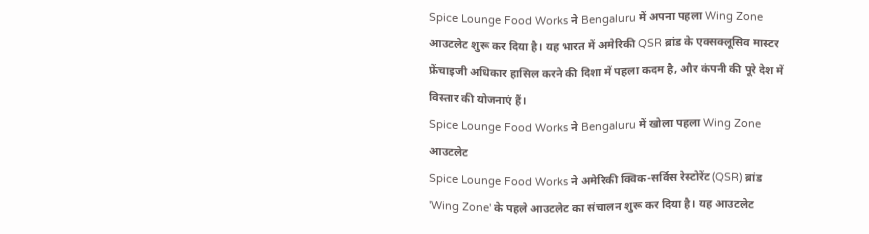Spice Lounge Food Works ने Bengaluru में अपना पहला Wing Zone आउटलेट शुरू कर दिया है। यह भारत में अमेरिकी QSR ब्रांड के एक्सक्लूसिव मास्टर फ्रेंचाइजी अधिकार हासिल करने की दिशा में पहला कदम है, और कंपनी की पूरे देश में विस्तार की योजनाएं हैं।
Spice Lounge Food Works ने Bengaluru में खोला पहला Wing Zone आउटलेट
Spice Lounge Food Works ने अमेरिकी क्विक-सर्विस रेस्टोरेंट (QSR) ब्रांड 'Wing Zone' के पहले आउटलेट का संचालन शुरू कर दिया है। यह आउटलेट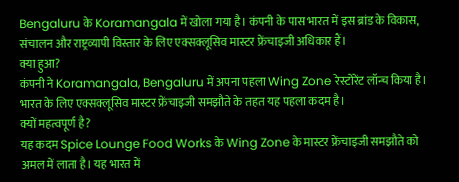Bengaluru के Koramangala में खोला गया है। कंपनी के पास भारत में इस ब्रांड के विकास, संचालन और राष्ट्रव्यापी विस्तार के लिए एक्सक्लूसिव मास्टर फ्रेंचाइजी अधिकार हैं।
क्या हुआ?
कंपनी ने Koramangala, Bengaluru में अपना पहला Wing Zone रेस्टोरेंट लॉन्च किया है। भारत के लिए एक्सक्लूसिव मास्टर फ्रेंचाइजी समझौते के तहत यह पहला कदम है।
क्यों महत्वपूर्ण है?
यह कदम Spice Lounge Food Works के Wing Zone के मास्टर फ्रेंचाइजी समझौते को अमल में लाता है। यह भारत में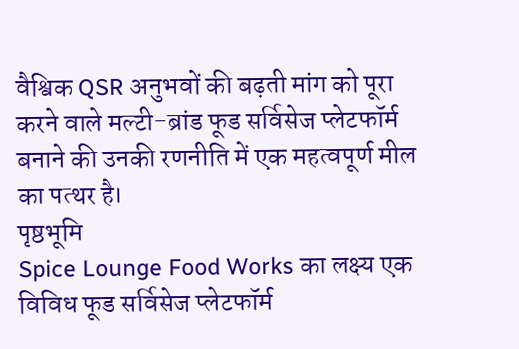वैश्विक QSR अनुभवों की बढ़ती मांग को पूरा करने वाले मल्टी-ब्रांड फूड सर्विसेज प्लेटफॉर्म बनाने की उनकी रणनीति में एक महत्वपूर्ण मील का पत्थर है।
पृष्ठभूमि
Spice Lounge Food Works का लक्ष्य एक विविध फूड सर्विसेज प्लेटफॉर्म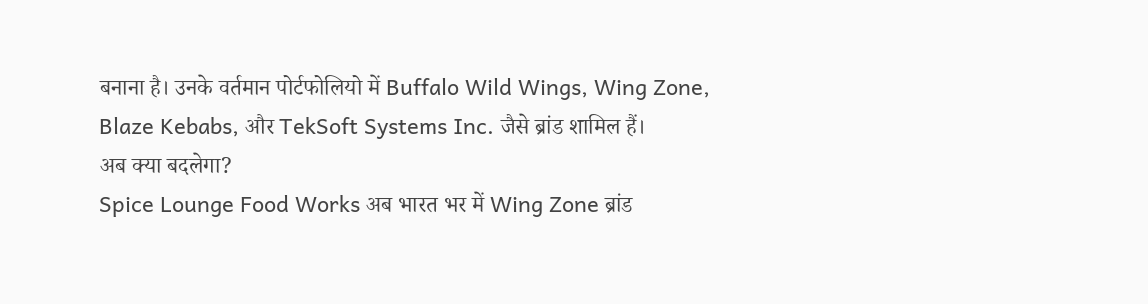बनाना है। उनके वर्तमान पोर्टफोलियो में Buffalo Wild Wings, Wing Zone, Blaze Kebabs, और TekSoft Systems Inc. जैसे ब्रांड शामिल हैं।
अब क्या बदलेगा?
Spice Lounge Food Works अब भारत भर में Wing Zone ब्रांड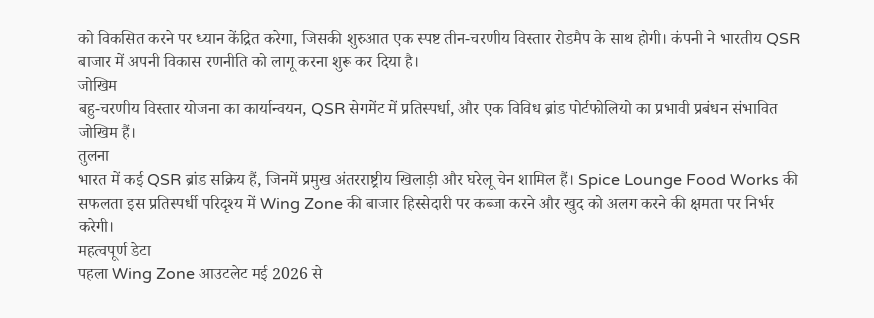को विकसित करने पर ध्यान केंद्रित करेगा, जिसकी शुरुआत एक स्पष्ट तीन-चरणीय विस्तार रोडमैप के साथ होगी। कंपनी ने भारतीय QSR बाजार में अपनी विकास रणनीति को लागू करना शुरू कर दिया है।
जोखिम
बहु-चरणीय विस्तार योजना का कार्यान्वयन, QSR सेगमेंट में प्रतिस्पर्धा, और एक विविध ब्रांड पोर्टफोलियो का प्रभावी प्रबंधन संभावित जोखिम हैं।
तुलना
भारत में कई QSR ब्रांड सक्रिय हैं, जिनमें प्रमुख अंतरराष्ट्रीय खिलाड़ी और घरेलू चेन शामिल हैं। Spice Lounge Food Works की सफलता इस प्रतिस्पर्धी परिदृश्य में Wing Zone की बाजार हिस्सेदारी पर कब्जा करने और खुद को अलग करने की क्षमता पर निर्भर करेगी।
महत्वपूर्ण डेटा
पहला Wing Zone आउटलेट मई 2026 से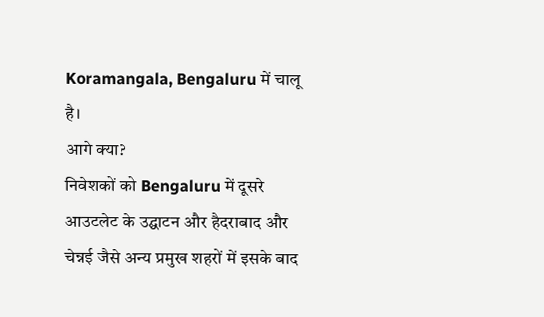Koramangala, Bengaluru में चालू है।
आगे क्या?
निवेशकों को Bengaluru में दूसरे आउटलेट के उद्घाटन और हैदराबाद और चेन्नई जैसे अन्य प्रमुख शहरों में इसके बाद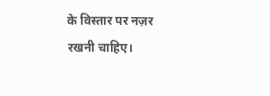के विस्तार पर नज़र रखनी चाहिए।